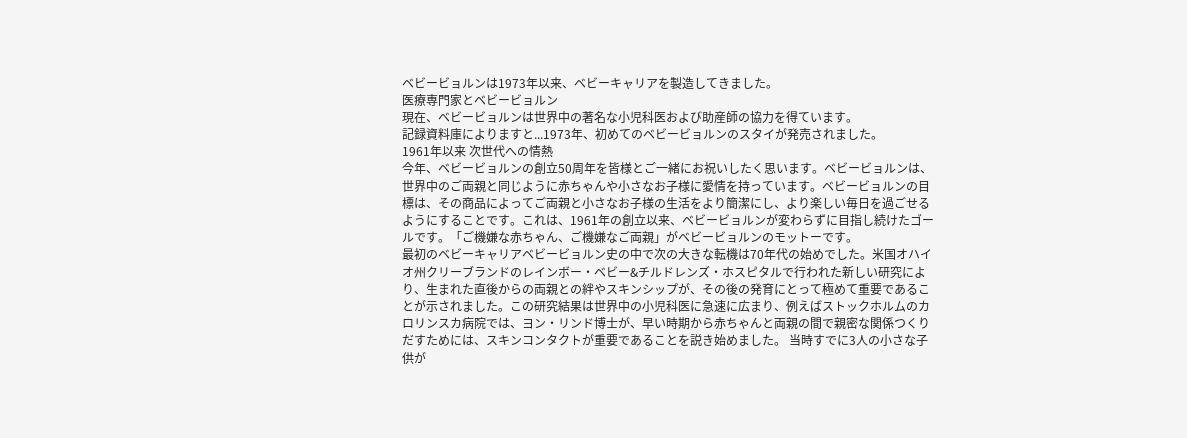ベビービョルンは1973年以来、ベビーキャリアを製造してきました。
医療専門家とベビービョルン
現在、ベビービョルンは世界中の著名な小児科医および助産師の協力を得ています。
記録資料庫によりますと...1973年、初めてのベビービョルンのスタイが発売されました。
1961年以来 次世代への情熱
今年、ベビービョルンの創立50周年を皆様とご一緒にお祝いしたく思います。ベビービョルンは、世界中のご両親と同じように赤ちゃんや小さなお子様に愛情を持っています。ベビービョルンの目標は、その商品によってご両親と小さなお子様の生活をより簡潔にし、より楽しい毎日を過ごせるようにすることです。これは、1961年の創立以来、ベビービョルンが変わらずに目指し続けたゴールです。「ご機嫌な赤ちゃん、ご機嫌なご両親」がベビービョルンのモットーです。
最初のベビーキャリアベビービョルン史の中で次の大きな転機は70年代の始めでした。米国オハイオ州クリーブランドのレインボー・ベビー&チルドレンズ・ホスピタルで行われた新しい研究により、生まれた直後からの両親との絆やスキンシップが、その後の発育にとって極めて重要であることが示されました。この研究結果は世界中の小児科医に急速に広まり、例えばストックホルムのカロリンスカ病院では、ヨン・リンド博士が、早い時期から赤ちゃんと両親の間で親密な関係つくりだすためには、スキンコンタクトが重要であることを説き始めました。 当時すでに3人の小さな子供が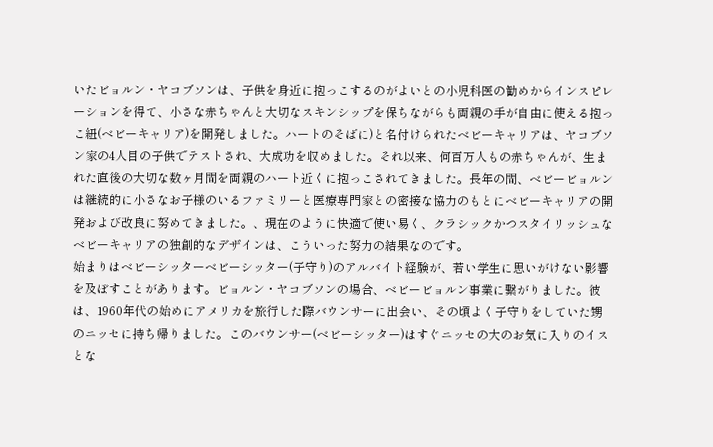いたビョルン・ヤコブソンは、子供を身近に抱っこするのがよいとの小児科医の勧めからインスピレーションを得て、小さな赤ちゃんと大切なスキンシップを保ちながらも両親の手が自由に使える抱っこ紐(ベビーキャリア)を開発しました。ハートのそばに)と名付けられたベビーキャリアは、ヤコブソン家の4人目の子供でテストされ、大成功を収めました。それ以来、何百万人もの赤ちゃんが、生まれた直後の大切な数ヶ月間を両親のハート近くに抱っこされてきました。長年の間、ベビービョルンは継続的に小さなお子様のいるファミリーと医療専門家との密接な協力のもとにベビーキャリアの開発および改良に努めてきました。、現在のように快適で使い易く、クラシックかつスタイリッシュなベビーキャリアの独創的なデザインは、こういった努力の結果なのです。
始まりはベビーシッターベビーシッター(子守り)のアルバイト経験が、若い学生に思いがけない影響を及ぼすことがあります。ビョルン・ヤコブソンの場合、ベビービョルン事業に繋がりました。彼は、1960年代の始めにアメリカを旅行した際バウンサーに出会い、その頃よく子守りをしていた甥のニッセに持ち帰りました。このバウンサー(ベビーシッター)はすぐニッセの大のお気に入りのイスとな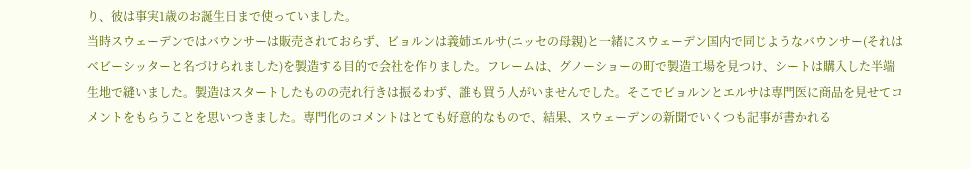り、彼は事実1歳のお誕生日まで使っていました。
当時スウェーデンではバウンサーは販売されておらず、ビョルンは義姉エルサ(ニッセの母親)と一緒にスウェーデン国内で同じようなバウンサー(それはベビーシッターと名づけられました)を製造する目的で会社を作りました。フレームは、グノーショーの町で製造工場を見つけ、シートは購入した半端生地で縫いました。製造はスタートしたものの売れ行きは振るわず、誰も買う人がいませんでした。そこでビョルンとエルサは専門医に商品を見せてコメントをもらうことを思いつきました。専門化のコメントはとても好意的なもので、結果、スウェーデンの新聞でいくつも記事が書かれる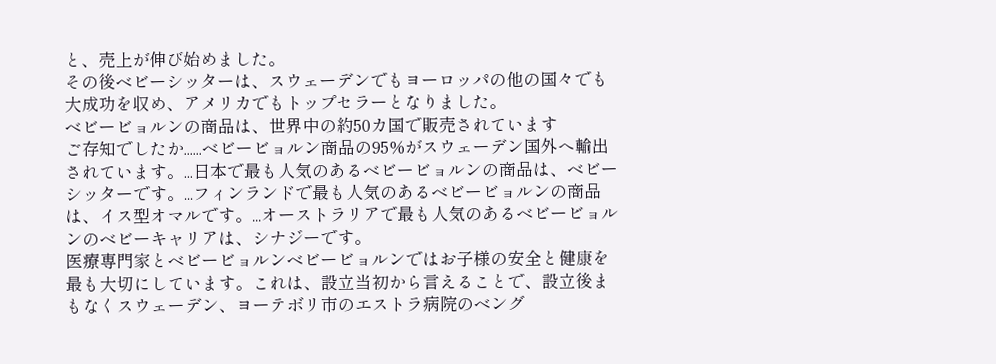と、売上が伸び始めました。
その後ベビーシッターは、スウェーデンでもヨーロッパの他の国々でも大成功を収め、アメリカでもトップセラーとなりました。
ベビービョルンの商品は、世界中の約50カ国で販売されています
ご存知でしたか......ベビービョルン商品の95%がスウェーデン国外へ輸出されています。...日本で最も人気のあるベビービョルンの商品は、ベビーシッターです。...フィンランドで最も人気のあるベビービョルンの商品は、イス型オマルです。...オーストラリアで最も人気のあるベビービョルンのベビーキャリアは、シナジーです。
医療専門家とベビービョルンベビービョルンではお子様の安全と健康を最も大切にしています。これは、設立当初から言えることで、設立後まもなくスウェーデン、ヨーテボリ市のエストラ病院のベング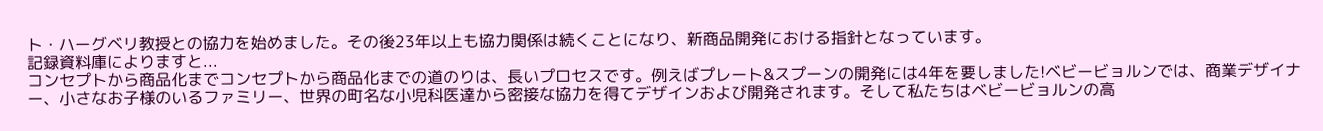ト・ハーグベリ教授との協力を始めました。その後23年以上も協力関係は続くことになり、新商品開発における指針となっています。
記録資料庫によりますと...
コンセプトから商品化までコンセプトから商品化までの道のりは、長いプロセスです。例えばプレート&スプーンの開発には4年を要しました!ベビービョルンでは、商業デザイナー、小さなお子様のいるファミリー、世界の町名な小児科医達から密接な協力を得てデザインおよび開発されます。そして私たちはベビービョルンの高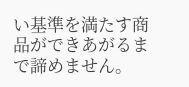い基準を満たす商品ができあがるまで諦めません。